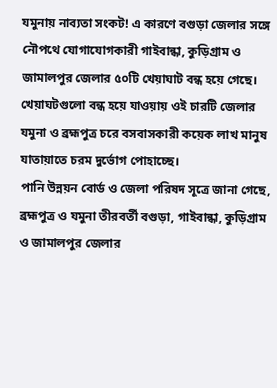যমুনায় নাব্যতা সংকট! এ কারণে বগুড়া জেলার সঙ্গে নৌপথে যোগাযোগকারী গাইবান্ধা, কুড়িগ্রাম ও জামালপুর জেলার ৫০টি খেয়াঘাট বন্ধ হয়ে গেছে। খেয়াঘটগুলো বন্ধ হয়ে যাওয়ায় ওই চারটি জেলার যমুনা ও ব্রহ্মপুত্র চরে বসবাসকারী কয়েক লাখ মানুষ যাতায়াতে চরম দুর্ভোগ পোহাচ্ছে।
পানি উন্নয়ন বোর্ড ও জেলা পরিষদ সূত্রে জানা গেছে, ব্রহ্মপুত্র ও যমুনা তীরবর্তী বগুড়া, গাইবান্ধা, কুড়িগ্রাম ও জামালপুর জেলার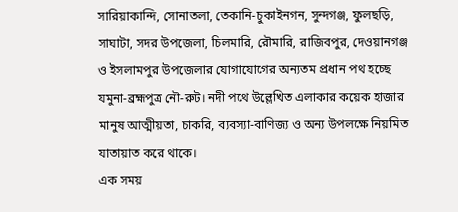সারিয়াকান্দি, সোনাতলা, তেকানি-চুকাইনগন, সুন্দগঞ্জ, ফুলছড়ি, সাঘাটা, সদর উপজেলা, চিলমারি, রৌমারি, রাজিবপুর, দেওয়ানগঞ্জ ও ইসলামপুর উপজেলার যোগাযোগের অন্যতম প্রধান পথ হচ্ছে যমুনা-ব্রহ্মপুত্র নৌ-রুট। নদী পথে উল্লেখিত এলাকার কয়েক হাজার মানুষ আত্মীয়তা, চাকরি, ব্যবস্যা-বাণিজ্য ও অন্য উপলক্ষে নিয়মিত যাতায়াত করে থাকে।
এক সময়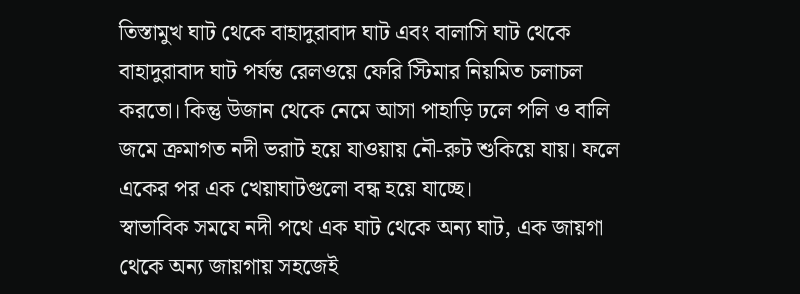তিস্তামুখ ঘাট থেকে বাহাদুরাবাদ ঘাট এবং বালাসি ঘাট থেকে বাহাদুরাবাদ ঘাট পর্যন্ত রেলওয়ে ফেরি স্টিমার নিয়মিত চলাচল করতো। কিন্তু উজান থেকে নেমে আসা পাহাড়ি ঢলে পলি ও বালি জমে ক্রমাগত নদী ভরাট হয়ে যাওয়ায় নৌ-রুট শুকিয়ে যায়। ফলে একের পর এক খেয়াঘাটগুলো বন্ধ হয়ে যাচ্ছে।
স্বাভাবিক সমযে নদী পথে এক ঘাট থেকে অন্য ঘাট, এক জায়গা থেকে অন্য জায়গায় সহজেই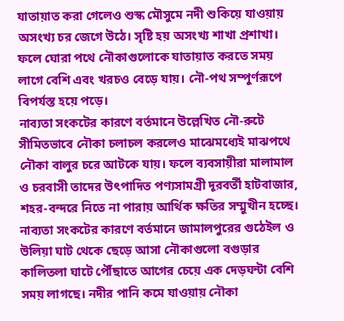যাতায়াত করা গেলেও শুস্ক মৌসুমে নদী শুকিয়ে যাওয়ায় অসংখ্য চর জেগে উঠে। সৃষ্টি হয় অসংখ্য শাখা প্রশাখা। ফলে ঘোরা পথে নৌকাগুলোকে যাতায়াত করতে সময় লাগে বেশি এবং খরচও বেড়ে যায়। নৌ-পথ সম্পুর্ণরূপে বিপর্যস্ত হয়ে পড়ে।
নাব্যতা সংকটের কারণে বর্তমানে উল্লেখিত নৌ-রুটে সীমিতভাবে নৌকা চলাচল করলেও মাঝেমধ্যেই মাঝপথে নৌকা বালুর চরে আটকে যায়। ফলে ব্যবসায়ীরা মালামাল ও চরবাসী তাদের উৎপাদিত পণ্যসামগ্রী দূরবর্তী হাটবাজার, শহর-বন্দরে নিতে না পারায় আর্থিক ক্ষতির সম্মুখীন হচ্ছে।
নাব্যতা সংকটের কারণে বর্তমানে জামালপুরের গুঠেইল ও উলিয়া ঘাট থেকে ছেড়ে আসা নৌকাগুলো বগুড়ার কালিতলা ঘাটে পৌঁছাতে আগের চেয়ে এক দেড়ঘন্টা বেশি সময় লাগছে। নদীর পানি কমে যাওয়ায় নৌকা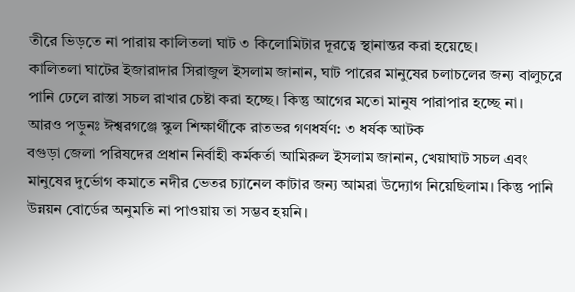তীরে ভিড়তে না পারায় কালিতলা ঘাট ৩ কিলোমিটার দূরত্বে স্থানান্তর করা হয়েছে।
কালিতলা ঘাটের ইজারাদার সিরাজুল ইসলাম জানান, ঘাট পারের মানুষের চলাচলের জন্য বালুচরে পানি ঢেলে রাস্তা সচল রাখার চেষ্টা করা হচ্ছে। কিন্তু আগের মতো মানুষ পারাপার হচ্ছে না।
আরও পড়ুনঃ ঈশ্বরগঞ্জে স্কুল শিক্ষার্থীকে রাতভর গণধর্ষণ: ৩ ধর্ষক আটক
বগুড়া জেলা পরিষদের প্রধান নির্বাহী কর্মকর্তা আমিরুল ইসলাম জানান, খেয়াঘাট সচল এবং মানুষের দুর্ভোগ কমাতে নদীর ভেতর চ্যানেল কাটার জন্য আমরা উদ্যোগ নিয়েছিলাম। কিন্তু পানি উন্নয়ন বোর্ডের অনুমতি না পাওয়ায় তা সম্ভব হয়নি।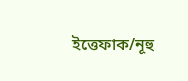ইত্তেফাক/নূহু